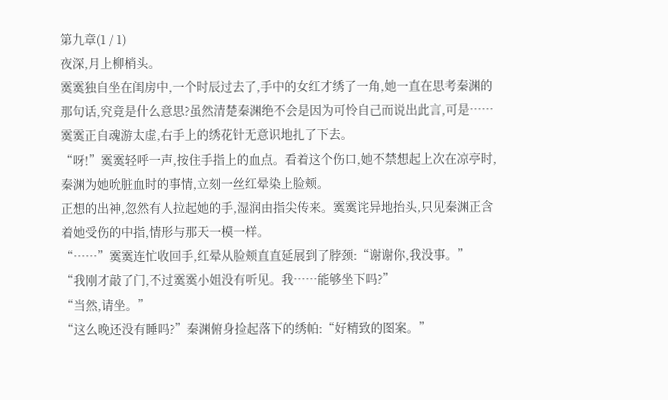第九章(1 / 1)
夜深,月上柳梢头。
霙霙独自坐在闺房中,一个时辰过去了,手中的女红才绣了一角,她一直在思考秦渊的那句话,究竟是什么意思?虽然清楚秦渊绝不会是因为可怜自己而说出此言,可是……
霙霙正自魂游太虚,右手上的绣花针无意识地扎了下去。
“呀!”霙霙轻呼一声,按住手指上的血点。看着这个伤口,她不禁想起上次在凉亭时,秦渊为她吮脏血时的事情,立刻一丝红晕染上脸颊。
正想的出神,忽然有人拉起她的手,湿润由指尖传来。霙霙诧异地抬头,只见秦渊正含着她受伤的中指,情形与那天一模一样。
“……”霙霙连忙收回手,红晕从脸颊直直延展到了脖颈:“谢谢你,我没事。”
“我刚才敲了门,不过霙霙小姐没有听见。我……能够坐下吗?”
“当然,请坐。”
“这么晚还没有睡吗?”秦渊俯身捡起落下的绣帕:“好精致的图案。”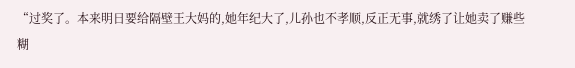“过奖了。本来明日要给隔壁王大妈的,她年纪大了,儿孙也不孝顺,反正无事,就绣了让她卖了赚些糊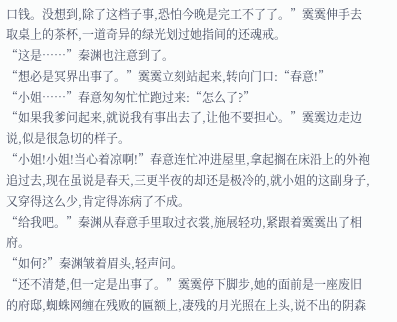口钱。没想到,除了这档子事,恐怕今晚是完工不了了。”霙霙伸手去取桌上的茶杯,一道奇异的绿光划过她指间的还魂戒。
“这是……”秦渊也注意到了。
“想必是冥界出事了。”霙霙立刻站起来,转向门口:“春意!”
“小姐……”春意匆匆忙忙跑过来:“怎么了?”
“如果我爹问起来,就说我有事出去了,让他不要担心。”霙霙边走边说,似是很急切的样子。
“小姐!小姐!当心着凉啊!”春意连忙冲进屋里,拿起搁在床沿上的外袍追过去,现在虽说是春天,三更半夜的却还是极冷的,就小姐的这副身子,又穿得这么少,肯定得冻病了不成。
“给我吧。”秦渊从春意手里取过衣裳,施展轻功,紧跟着霙霙出了相府。
“如何?”秦渊皱着眉头,轻声问。
“还不清楚,但一定是出事了。”霙霙停下脚步,她的面前是一座废旧的府邸,蜘蛛网缠在残败的匾额上,凄残的月光照在上头,说不出的阴森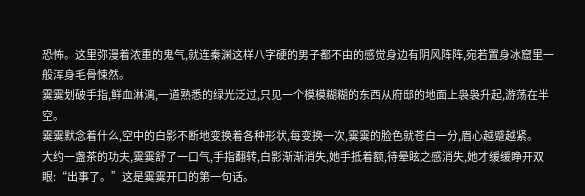恐怖。这里弥漫着浓重的鬼气,就连秦渊这样八字硬的男子都不由的感觉身边有阴风阵阵,宛若置身冰窟里一般浑身毛骨悚然。
霙霙划破手指,鲜血淋漓,一道熟悉的绿光泛过,只见一个模模糊糊的东西从府邸的地面上袅袅升起,游荡在半空。
霙霙默念着什么,空中的白影不断地变换着各种形状,每变换一次,霙霙的脸色就苍白一分,眉心越蹙越紧。
大约一盏茶的功夫,霙霙舒了一口气,手指翻转,白影渐渐消失,她手抵着额,待晕眩之感消失,她才缓缓睁开双眼:“出事了。”这是霙霙开口的第一句话。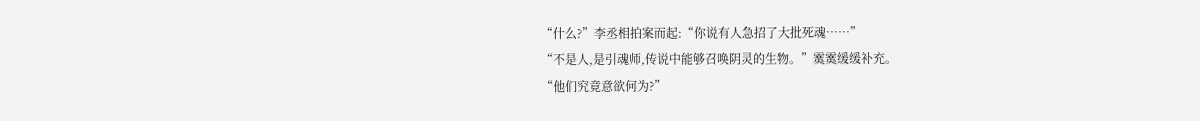“什么?”李丞相拍案而起:“你说有人急招了大批死魂……”
“不是人,是引魂师,传说中能够召唤阴灵的生物。”霙霙缓缓补充。
“他们究竟意欲何为?”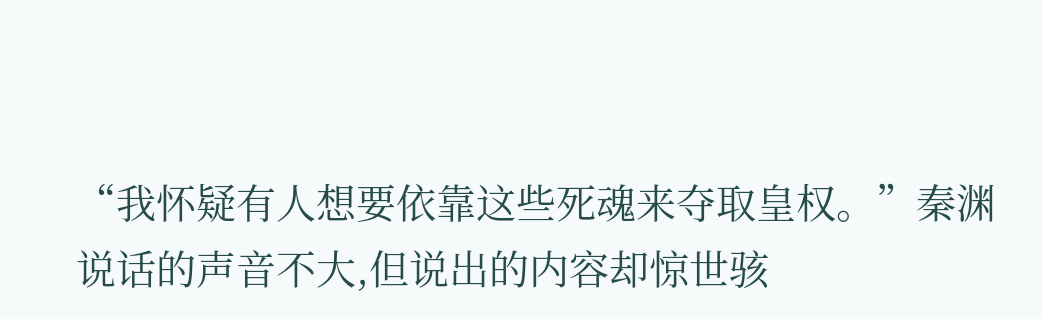“我怀疑有人想要依靠这些死魂来夺取皇权。”秦渊说话的声音不大,但说出的内容却惊世骇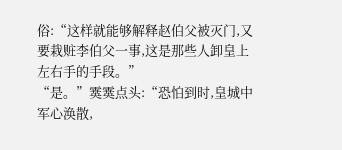俗:“这样就能够解释赵伯父被灭门,又要栽赃李伯父一事,这是那些人卸皇上左右手的手段。”
“是。”霙霙点头:“恐怕到时,皇城中军心涣散,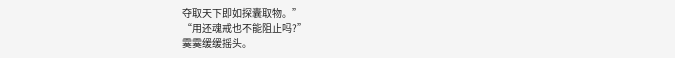夺取天下即如探囊取物。”
“用还魂戒也不能阻止吗?”
霙霙缓缓摇头。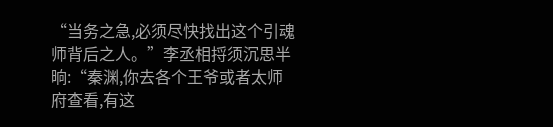“当务之急,必须尽快找出这个引魂师背后之人。”李丞相捋须沉思半晌:“秦渊,你去各个王爷或者太师府查看,有这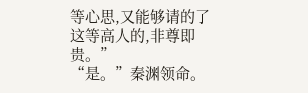等心思,又能够请的了这等高人的,非尊即贵。”
“是。”秦渊领命。